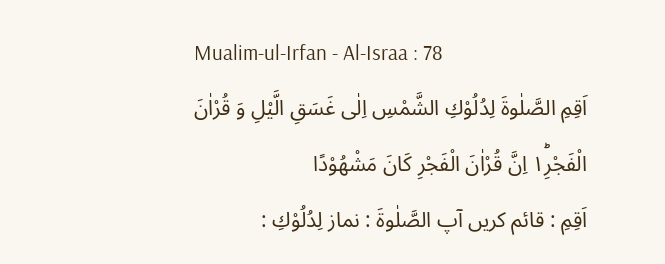Mualim-ul-Irfan - Al-Israa : 78
اَقِمِ الصَّلٰوةَ لِدُلُوْكِ الشَّمْسِ اِلٰى غَسَقِ الَّیْلِ وَ قُرْاٰنَ الْفَجْرِ١ؕ اِنَّ قُرْاٰنَ الْفَجْرِ كَانَ مَشْهُوْدًا
اَقِمِ : قائم کریں آپ الصَّلٰوةَ : نماز لِدُلُوْكِ :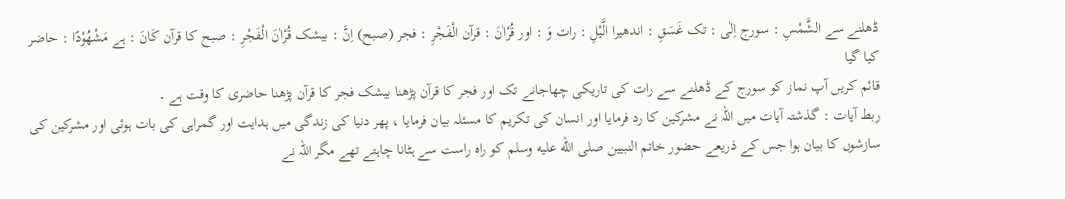ڈھلنے سے الشَّمْسِ : سورج اِلٰى : تک غَسَقِ : اندھیرا الَّيْلِ : رات وَ : اور قُرْاٰنَ : قرآن الْفَجْرِ : فجر (صبح) اِنَّ : بیشک قُرْاٰنَ الْفَجْرِ : صبح کا قرآن كَانَ : ہے مَشْهُوْدًا : حاضر کیا گیا
قائم کریں آپ نماز کو سورج کے ڈھلنے سے رات کی تاریکی چھاجانے تک اور فجر کا قرآن پڑھنا بیشک فجر کا قرآن پڑھنا حاضری کا وقت ہے ۔
ربط آیات : گذشتہ آیات میں اللہ نے مشرکین کا رد فرمایا اور انسان کی تکریم کا مسئلہ بیان فرمایا ، پھر دنیا کی زندگی میں ہدایت اور گمراہی کی بات ہوئی اور مشرکین کی سازشوں کا بیان ہوا جس کے ذریعے حضور خاتم النبیین صلى الله عليه وسلم کو راہ راست سے ہٹانا چاہتے تھے مگر اللہ نے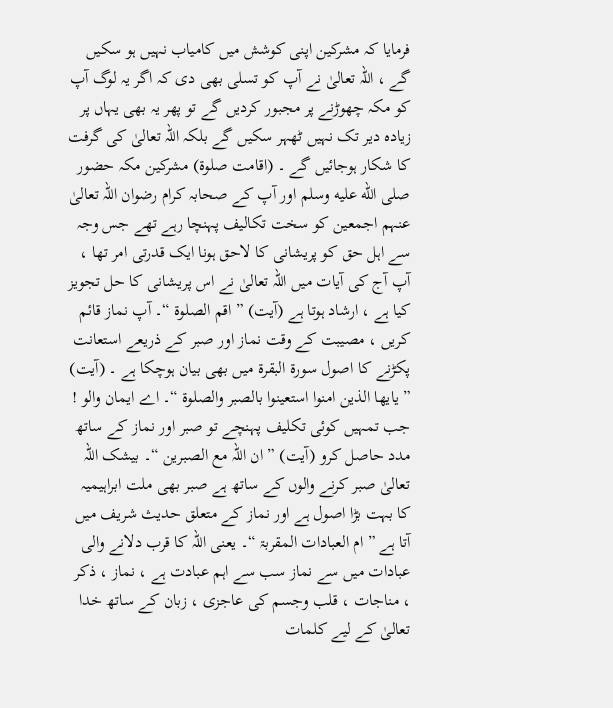فرمایا کہ مشرکین اپنی کوشش میں کامیاب نہیں ہو سکیں گے ، اللہ تعالیٰ نے آپ کو تسلی بھی دی کہ اگر یہ لوگ آپ کو مکہ چھوڑنے پر مجبور کردیں گے تو پھر یہ بھی یہاں پر زیادہ دیر تک نہیں ٹھہر سکیں گے بلکہ اللہ تعالیٰ کی گرفت کا شکار ہوجائیں گے ۔ (اقامت صلوۃ) مشرکین مکہ حضور صلى الله عليه وسلم اور آپ کے صحابہ کرام رضوان اللہ تعالیٰ عنہم اجمعین کو سخت تکالیف پہنچا رہے تھے جس وجہ سے اہل حق کو پریشانی کا لاحق ہونا ایک قدرتی امر تھا ، آپ آج کی آیات میں اللہ تعالیٰ نے اس پریشانی کا حل تجویز کیا ہے ، ارشاد ہوتا ہے (آیت) ” اقم الصلوۃ “۔ آپ نماز قائم کریں ، مصیبت کے وقت نماز اور صبر کے ذریعے استعانت پکڑنے کا اصول سورة البقرۃ میں بھی بیان ہوچکا ہے ۔ (آیت) ” یایھا الذین امنوا استعینوا بالصبر والصلوۃ “۔ اے ایمان والو ! جب تمہیں کوئی تکلیف پہنچے تو صبر اور نماز کے ساتھ مدد حاصل کرو (آیت) ” ان اللہ مع الصبرین “۔ بیشک اللہ تعالیٰ صبر کرنے والوں کے ساتھ ہے صبر بھی ملت ابراہیمیہ کا بہت بڑا اصول ہے اور نماز کے متعلق حدیث شریف میں آتا ہے ” ام العبادات المقربۃ “۔ یعنی اللہ کا قرب دلانے والی عبادات میں سے نماز سب سے اہم عبادت ہے ، نماز ، ذکر ، مناجات ، قلب وجسم کی عاجزی ، زبان کے ساتھ خدا تعالیٰ کے لیے کلمات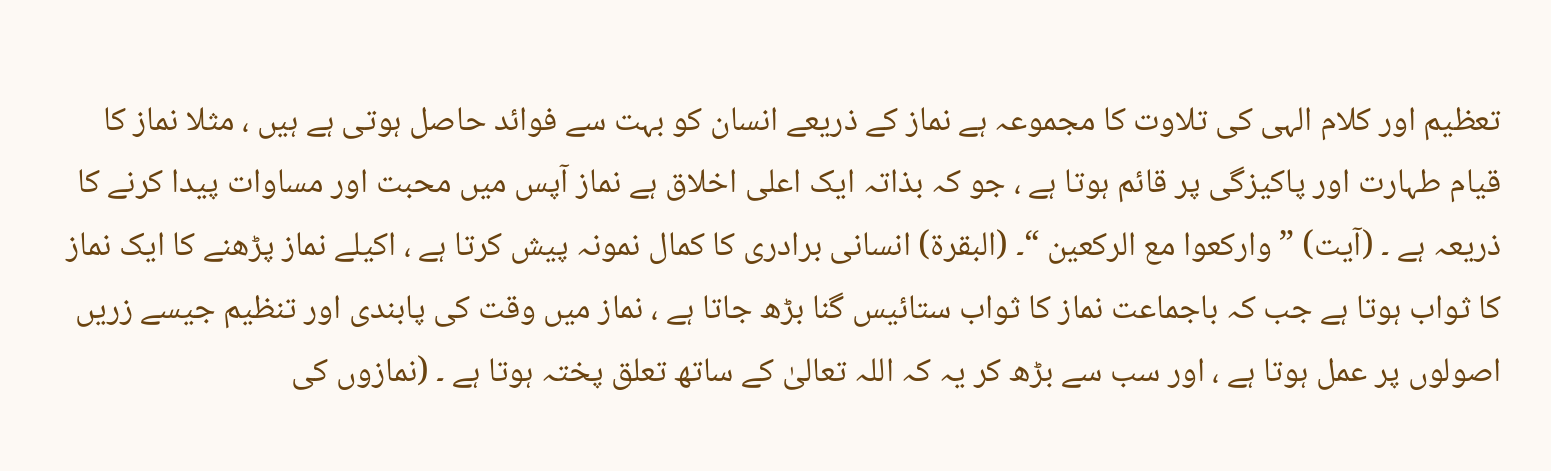تعظیم اور کلام الہی کی تلاوت کا مجموعہ ہے نماز کے ذریعے انسان کو بہت سے فوائد حاصل ہوتی ہے ہیں ، مثلا نماز کا قیام طہارت اور پاکیزگی پر قائم ہوتا ہے ، جو کہ بذاتہ ایک اعلی اخلاق ہے نماز آپس میں محبت اور مساوات پیدا کرنے کا ذریعہ ہے ۔ (آیت) ” وارکعوا مع الرکعین “۔ (البقرۃ) انسانی برادری کا کمال نمونہ پیش کرتا ہے ، اکیلے نماز پڑھنے کا ایک نماز کا ثواب ہوتا ہے جب کہ باجماعت نماز کا ثواب ستائیس گنا بڑھ جاتا ہے ، نماز میں وقت کی پابندی اور تنظیم جیسے زریں اصولوں پر عمل ہوتا ہے ، اور سب سے بڑھ کر یہ کہ اللہ تعالیٰ کے ساتھ تعلق پختہ ہوتا ہے ۔ (نمازوں کی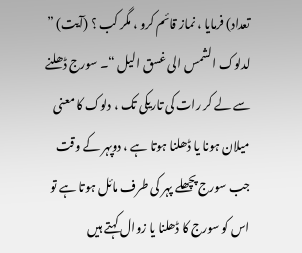تعداد) فرمایا ، نماز قائم کرو ، مگر کب ؟ (آیت) ” لدلوک الشمس الی غسق الیل “۔ سورج ڈھلنے سے لے کر رات کی تاریکی تک ، دلوک کا معنی میلان ہونا یا ڈھلنا ہوتا ہے ، دوپہر کے وقت جب سورج پچھلے پہر کی طرف مائل ہوتا ہے تو اس کو سورج کا ڈھلنا یا زوال کہتے ہیں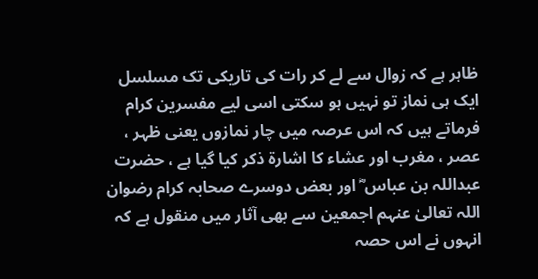ظاہر ہے کہ زوال سے لے کر رات کی تاریکی تک مسلسل ایک ہی نماز تو نہیں ہو سکتی اسی لیے مفسرین کرام فرماتے ہیں کہ اس عرصہ میں چار نمازوں یعنی ظہر ، عصر ، مغرب اور عشاء کا اشارۃ ذکر کیا گیا ہے ، حضرت عبداللہ بن عباس ؓ اور بعض دوسرے صحابہ کرام رضوان اللہ تعالیٰ عنہم اجمعین سے بھی آثار میں منقول ہے کہ انہوں نے اس حصہ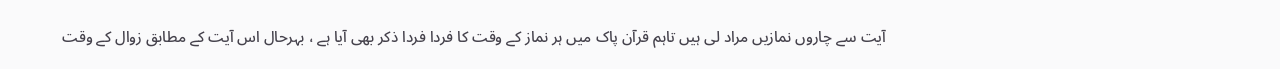آیت سے چاروں نمازیں مراد لی ہیں تاہم قرآن پاک میں ہر نماز کے وقت کا فردا فردا ذکر بھی آیا ہے ، بہرحال اس آیت کے مطابق زوال کے وقت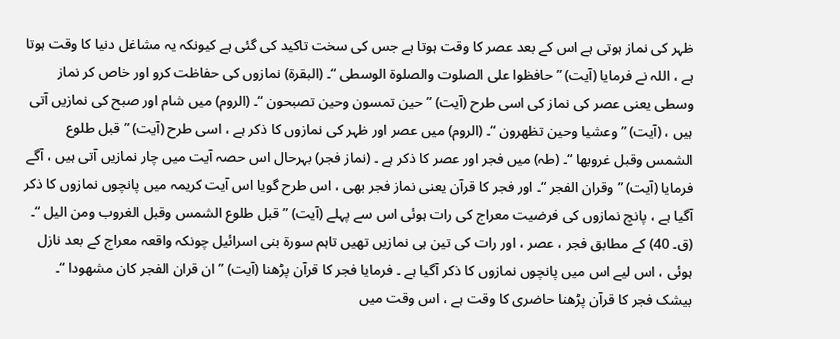ظہر کی نماز ہوتی ہے اس کے بعد عصر کا وقت ہوتا ہے جس کی سخت تاکید کی گئی ہے کیونکہ یہ مشاغل دنیا کا وقت ہوتا ہے ، اللہ نے فرمایا (آیت) ” حافظوا علی الصلوت والصلوۃ الوسطی “۔ (البقرۃ) نمازوں کی حفاظت کرو اور خاص کر نماز وسطی یعنی عصر کی نماز کی اسی طرح (آیت) ” حین تمسون وحین تصبحون “۔ (الروم) میں شام اور صبح کی نمازیں آتی ہیں ، (آیت) ” وعشیا وحین تظھرون “۔ (الروم) میں عصر اور ظہر کی نمازوں کا ذکر ہے ، اسی طرح (آیت) ” قبل طلوع الشمس وقبل غروبھا “۔ (طہ) میں فجر اور عصر کا ذکر ہے ۔ (نماز فجر) بہرحال اس حصہ آیت میں چار نمازیں آتی ہیں ، آگے فرمایا (آیت) ” وقران الفجر “۔ اور فجر کا قرآن یعنی نماز فجر بھی ، اس طرح گویا اس آیت کریمہ میں پانچوں نمازوں کا ذکر آگیا ہے ، پانچ نمازوں کی فرضیت معراج کی رات ہوئی اس سے پہلے (آیت) ” قبل طلوع الشمس وقبل الغروب ومن الیل “۔ (ق۔ 40) کے مطابق فجر ، عصر ، اور رات کی تین ہی نمازیں تھیں تاہم سورة بنی اسرائیل چونکہ واقعہ معراج کے بعد نازل ہوئی ، اس لیے اس میں پانچوں نمازوں کا ذکر آگیا ہے ۔ فرمایا فجر کا قرآن پڑھنا (آیت) ” ان قران الفجر کان مشھودا “۔ بیشک فجر کا قرآن پڑھنا حاضری کا وقت ہے ، اس وقت میں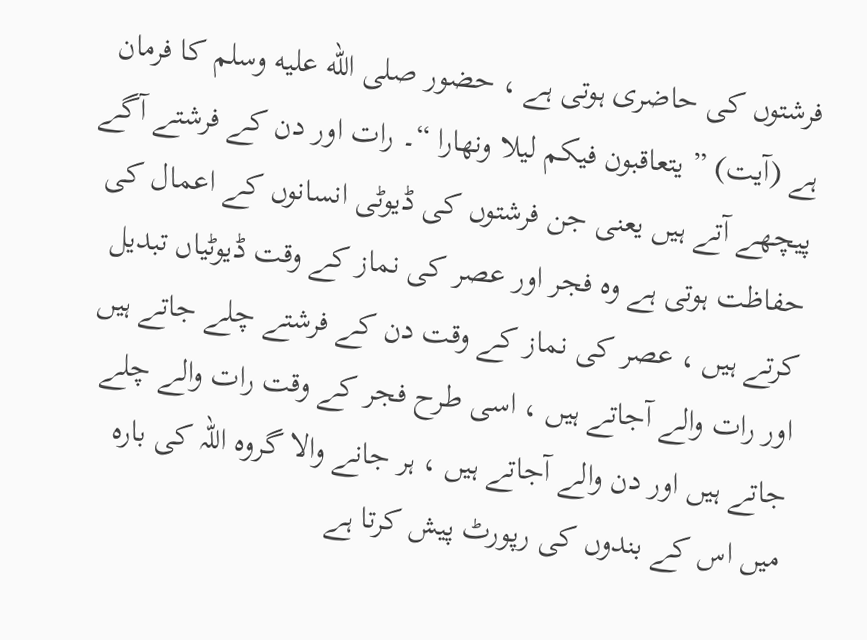فرشتوں کی حاضری ہوتی ہے ، حضور صلى الله عليه وسلم کا فرمان ہے (آیت) ” یتعاقبون فیکم لیلا ونھارا “۔ رات اور دن کے فرشتے آگے پیچھے آتے ہیں یعنی جن فرشتوں کی ڈیوٹی انسانوں کے اعمال کی حفاظت ہوتی ہے وہ فجر اور عصر کی نماز کے وقت ڈیوٹیاں تبدیل کرتے ہیں ، عصر کی نماز کے وقت دن کے فرشتے چلے جاتے ہیں اور رات والے آجاتے ہیں ، اسی طرح فجر کے وقت رات والے چلے جاتے ہیں اور دن والے آجاتے ہیں ، ہر جانے والا گروہ اللہ کی بارہ میں اس کے بندوں کی رپورٹ پیش کرتا ہے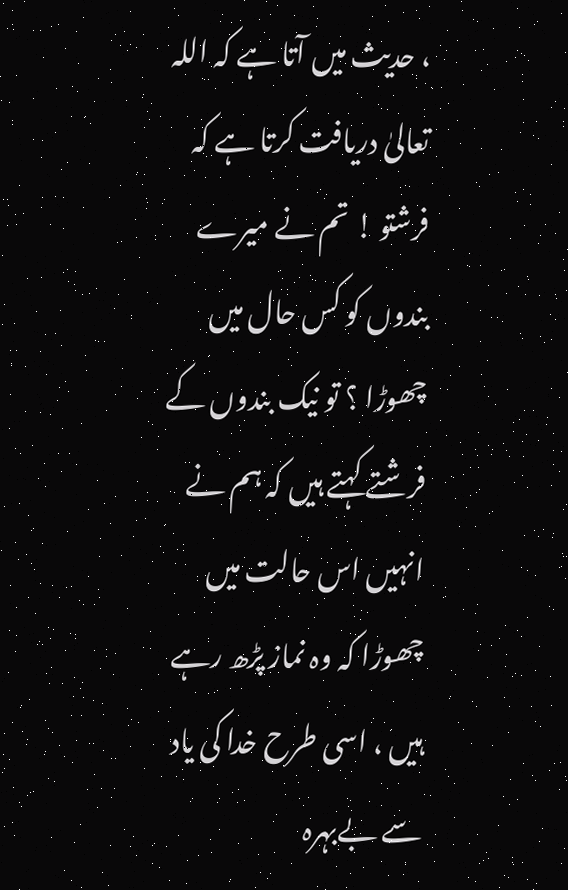، حدیث میں آتا ہے کہ اللہ تعالیٰ دریافت کرتا ہے کہ فرشتو ! تم نے میرے بندوں کو کس حال میں چھوڑا ؟ تو نیک بندوں کے فرشتے کہتے ہیں کہ ہم نے انہیں اس حالت میں چھوڑا کہ وہ نماز پڑھ رہے ہیں ، اسی طرح خدا کی یاد سے بےبہرہ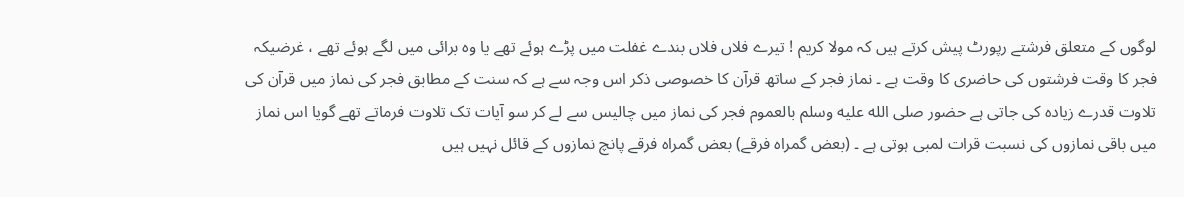لوگوں کے متعلق فرشتے رپورٹ پیش کرتے ہیں کہ مولا کریم ! تیرے فلاں فلاں بندے غفلت میں پڑے ہوئے تھے یا وہ برائی میں لگے ہوئے تھے ، غرضیکہ فجر کا وقت فرشتوں کی حاضری کا وقت ہے ۔ نماز فجر کے ساتھ قرآن کا خصوصی ذکر اس وجہ سے ہے کہ سنت کے مطابق فجر کی نماز میں قرآن کی تلاوت قدرے زیادہ کی جاتی ہے حضور صلى الله عليه وسلم بالعموم فجر کی نماز میں چالیس سے لے کر سو آیات تک تلاوت فرماتے تھے گویا اس نماز میں باقی نمازوں کی نسبت قرات لمبی ہوتی ہے ۔ (بعض گمراہ فرقے) بعض گمراہ فرقے پانچ نمازوں کے قائل نہیں ہیں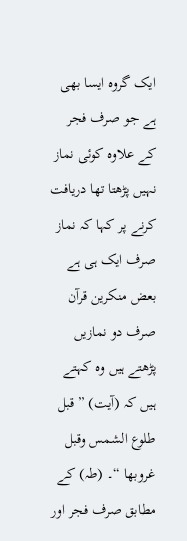ایک گروہ ایسا بھی ہے جو صرف فجر کے علاوہ کوئی نماز نہیں پڑھتا تھا دریافت کرنے پر کہا کہ نماز صرف ایک ہی ہے بعض منکرین قرآن صرف دو نمازیں پڑھتے ہیں وہ کہتے ہیں کہ (آیت) ” قبل طلوع الشمس وقبل غروبھا “۔ (طہ) کے مطابق صرف فجر اور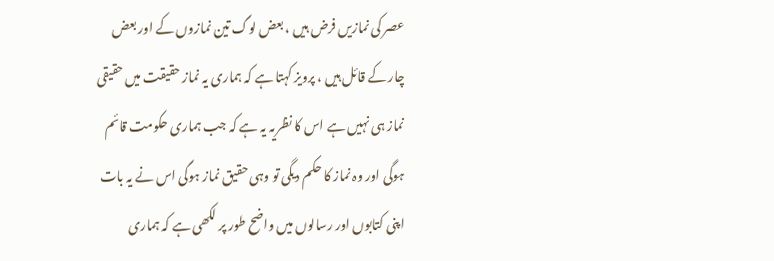عصر کی نمازیں فرض ہیں ، بعض لوگ تین نمازوں کے اور بعض چار کے قائل ہیں ، پرویز کہتا ہے کہ ہماری یہ نماز حقیقت میں حقیقی نماز ہی نہیں ہے اس کا نظریہ یہ ہے کہ جب ہماری حکومت قائم ہوگی اور وہ نماز کا حکم دیگی تو وہی حقیق نماز ہوگی اس نے یہ بات اپنی کتابوں اور رسالوں میں واضح طور پر لکھی ہے کہ ہماری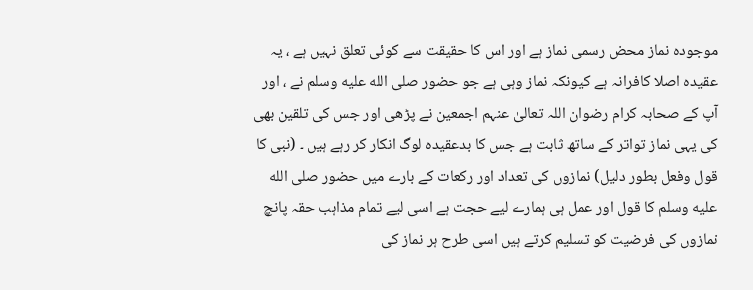موجودہ نماز محض رسمی نماز ہے اور اس کا حقیقت سے کوئی تعلق نہیں ہے ، یہ عقیدہ اصلا کافرانہ ہے کیونکہ نماز وہی ہے جو حضور صلى الله عليه وسلم نے ، اور آپ کے صحابہ کرام رضوان اللہ تعالیٰ عنہم اجمعین نے پڑھی اور جس کی تلقین بھی کی یہی نماز تواتر کے ساتھ ثابت ہے جس کا بدعقیدہ لوگ انکار کر رہے ہیں ۔ (نبی کا قول وفعل بطور دلیل) نمازوں کی تعداد اور رکعات کے بارے میں حضور صلى الله عليه وسلم کا قول اور عمل ہی ہمارے لیے حجت ہے اسی لیے تمام مذاہب حقہ پانچ نمازوں کی فرضیت کو تسلیم کرتے ہیں اسی طرح ہر نماز کی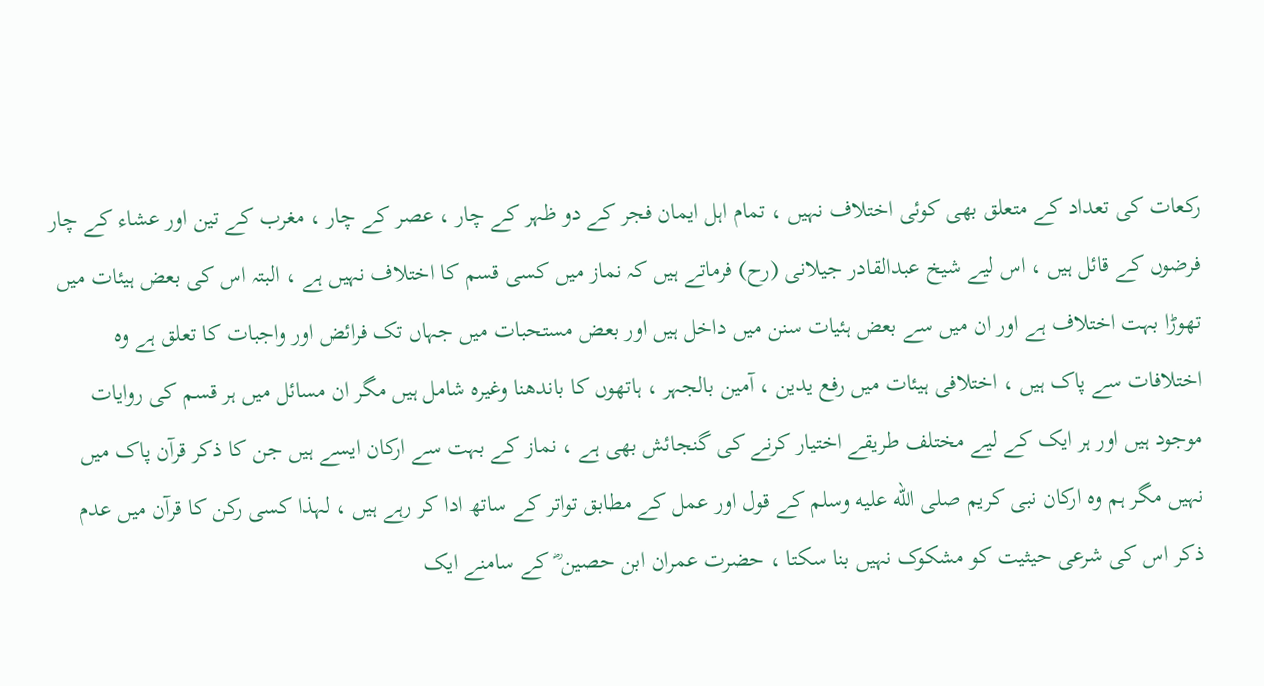رکعات کی تعداد کے متعلق بھی کوئی اختلاف نہیں ، تمام اہل ایمان فجر کے دو ظہر کے چار ، عصر کے چار ، مغرب کے تین اور عشاء کے چار فرضوں کے قائل ہیں ، اس لیے شیخ عبدالقادر جیلانی (رح) فرماتے ہیں کہ نماز میں کسی قسم کا اختلاف نہیں ہے ، البتہ اس کی بعض ہیئات میں تھوڑا بہت اختلاف ہے اور ان میں سے بعض ہئیات سنن میں داخل ہیں اور بعض مستحبات میں جہاں تک فرائض اور واجبات کا تعلق ہے وہ اختلافات سے پاک ہیں ، اختلافی ہیئات میں رفع یدین ، آمین بالجہر ، ہاتھوں کا باندھنا وغیرہ شامل ہیں مگر ان مسائل میں ہر قسم کی روایات موجود ہیں اور ہر ایک کے لیے مختلف طریقے اختیار کرنے کی گنجائش بھی ہے ، نماز کے بہت سے ارکان ایسے ہیں جن کا ذکر قرآن پاک میں نہیں مگر ہم وہ ارکان نبی کریم صلى الله عليه وسلم کے قول اور عمل کے مطابق تواتر کے ساتھ ادا کر رہے ہیں ، لہذا کسی رکن کا قرآن میں عدم ذکر اس کی شرعی حیثیت کو مشکوک نہیں بنا سکتا ، حضرت عمران ابن حصین ؓ کے سامنے ایک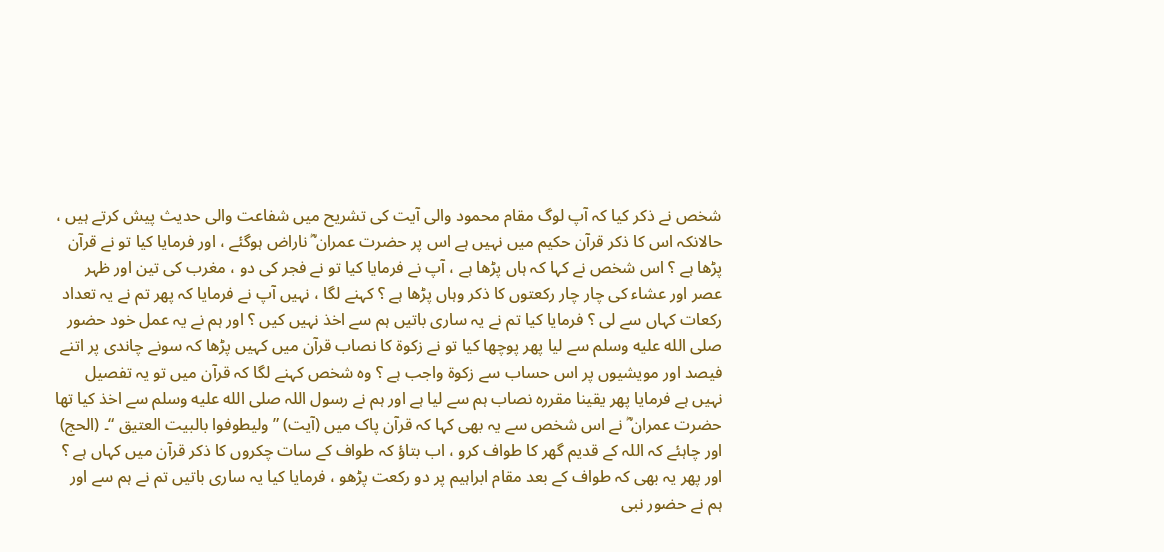شخص نے ذکر کیا کہ آپ لوگ مقام محمود والی آیت کی تشریح میں شفاعت والی حدیث پیش کرتے ہیں ، حالانکہ اس کا ذکر قرآن حکیم میں نہیں ہے اس پر حضرت عمران ؓ ناراض ہوگئے ، اور فرمایا کیا تو نے قرآن پڑھا ہے ؟ اس شخص نے کہا کہ ہاں پڑھا ہے ، آپ نے فرمایا کیا تو نے فجر کی دو ، مغرب کی تین اور ظہر عصر اور عشاء کی چار چار رکعتوں کا ذکر وہاں پڑھا ہے ؟ کہنے لگا ، نہیں آپ نے فرمایا کہ پھر تم نے یہ تعداد رکعات کہاں سے لی ؟ فرمایا کیا تم نے یہ ساری باتیں ہم سے اخذ نہیں کیں ؟ اور ہم نے یہ عمل خود حضور صلى الله عليه وسلم سے لیا پھر پوچھا کیا تو نے زکوۃ کا نصاب قرآن میں کہیں پڑھا کہ سونے چاندی پر اتنے فیصد اور مویشیوں پر اس حساب سے زکوۃ واجب ہے ؟ وہ شخص کہنے لگا کہ قرآن میں تو یہ تفصیل نہیں ہے فرمایا پھر یقینا مقررہ نصاب ہم سے لیا ہے اور ہم نے رسول اللہ صلى الله عليه وسلم سے اخذ کیا تھا حضرت عمران ؓ نے اس شخص سے یہ بھی کہا کہ قرآن پاک میں (آیت) ” ولیطوفوا بالبیت العتیق “۔ (الحج) اور چاہئے کہ اللہ کے قدیم گھر کا طواف کرو ، اب بتاؤ کہ طواف کے سات چکروں کا ذکر قرآن میں کہاں ہے ؟ اور پھر یہ بھی کہ طواف کے بعد مقام ابراہیم پر دو رکعت پڑھو ، فرمایا کیا یہ ساری باتیں تم نے ہم سے اور ہم نے حضور نبی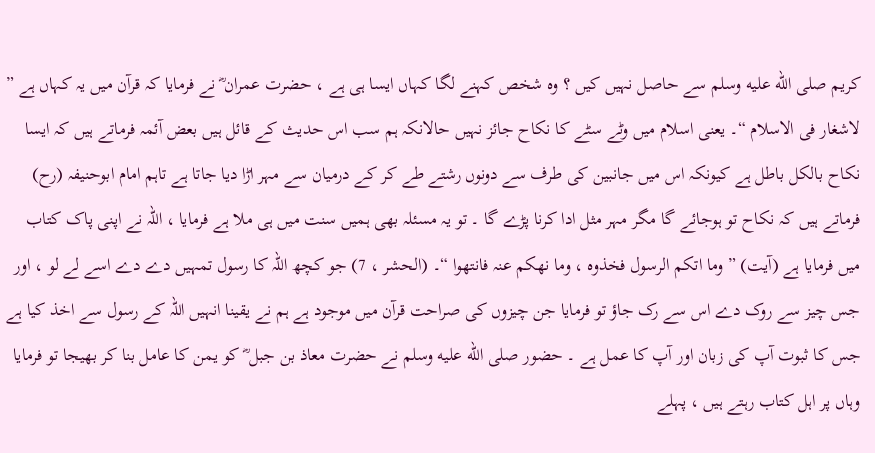کریم صلى الله عليه وسلم سے حاصل نہیں کیں ؟ وہ شخص کہنے لگا کہاں ایسا ہی ہے ، حضرت عمران ؓ نے فرمایا کہ قرآن میں یہ کہاں ہے ” لاشغار فی الاسلام “۔ یعنی اسلام میں وٹے سٹے کا نکاح جائز نہیں حالانکہ ہم سب اس حدیث کے قائل ہیں بعض آئمہ فرماتے ہیں کہ ایسا نکاح بالکل باطل ہے کیونکہ اس میں جانبین کی طرف سے دونوں رشتے طے کر کے درمیان سے مہر اڑا دیا جاتا ہے تاہم امام ابوحنیفہ (رح) فرماتے ہیں کہ نکاح تو ہوجائے گا مگر مہر مثل ادا کرنا پڑے گا ۔ تو یہ مسئلہ بھی ہمیں سنت میں ہی ملا ہے فرمایا ، اللہ نے اپنی پاک کتاب میں فرمایا ہے (آیت) ” وما اتکم الرسول فخذوہ ، وما نھکم عنہ فانتھوا “۔ (الحشر ، 7) جو کچھ اللہ کا رسول تمہیں دے دے اسے لے لو ، اور جس چیز سے روک دے اس سے رک جاؤ تو فرمایا جن چیزوں کی صراحت قرآن میں موجود ہے ہم نے یقینا انہیں اللہ کے رسول سے اخذ کیا ہے جس کا ثبوت آپ کی زبان اور آپ کا عمل ہے ۔ حضور صلى الله عليه وسلم نے حضرت معاذ بن جبل ؓ کو یمن کا عامل بنا کر بھیجا تو فرمایا وہاں پر اہل کتاب رہتے ہیں ، پہلے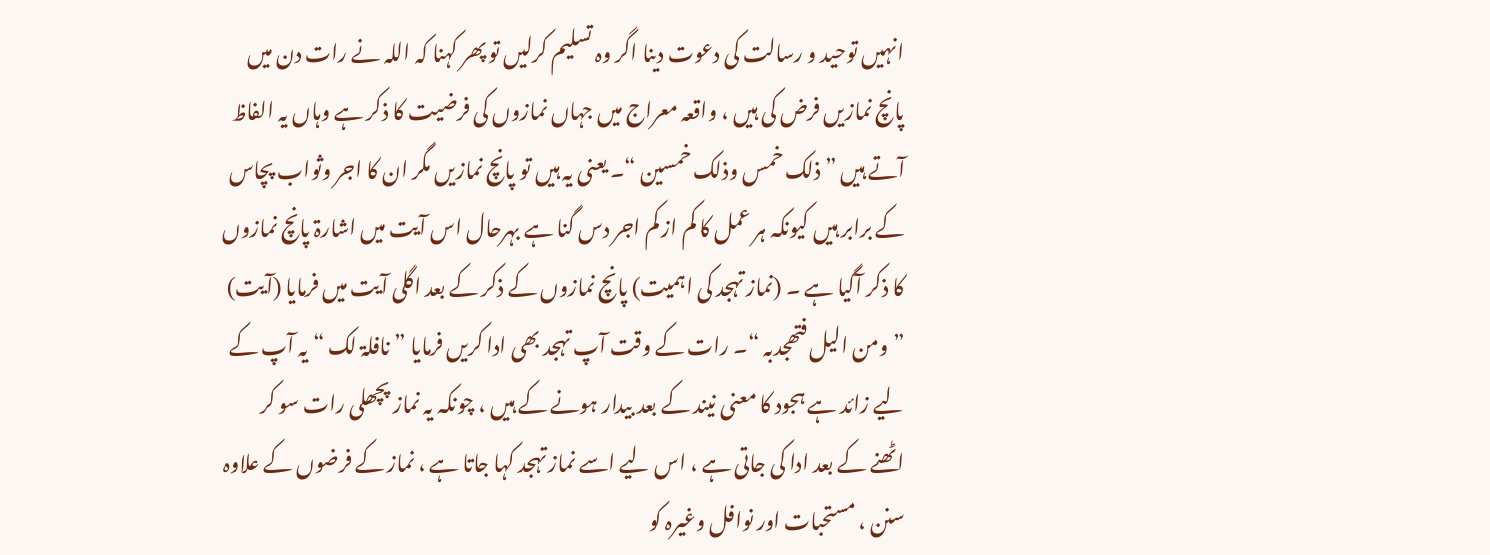انہیں توحید و رسالت کی دعوت دینا اگر وہ تسلیم کرلیں تو پھر کہنا کہ اللہ نے رات دن میں پانچ نمازیں فرض کی ہیں ، واقعہ معراج میں جہاں نمازوں کی فرضیت کا ذکر ہے وہاں یہ الفاظ آتے ہیں ” ذلک خمس وذلک خمسین “۔ یعنی یہ ہیں تو پانچ نمازیں مگر ان کا اجر وثواب پچاس کے برابر ہیں کیونکہ ہر عمل کا کم از کم اجر دس گنا ہے بہرحال اس آیت میں اشارۃ پانچ نمازوں کا ذکر آگیا ہے ۔ (نماز تہجد کی اہمیت) پانچ نمازوں کے ذکر کے بعد اگلی آیت میں فرمایا (آیت) ” ومن الیل فتھجدبہ “۔ رات کے وقت آپ تہجد بھی ادا کریں فرمایا ” نافلۃ لک “ یہ آپ کے لیے زائد ہے ہجود کا معنی نیند کے بعد بیدار ہونے کے ہیں ، چونکہ یہ نماز پچھلی رات سو کر اٹھنے کے بعد ادا کی جاتی ہے ، اس لیے اسے نماز تہجد کہا جاتا ہے ، نماز کے فرضوں کے علاوہ سنن ، مستحبات اور نوافل وغیرہ کو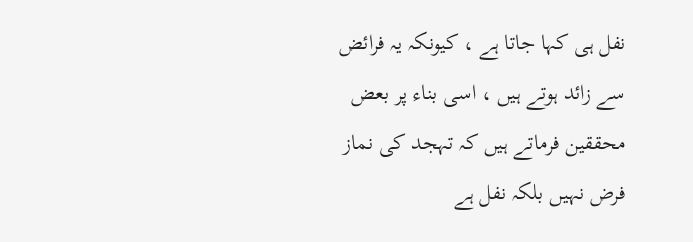نفل ہی کہا جاتا ہے ، کیونکہ یہ فرائض سے زائد ہوتے ہیں ، اسی بناء پر بعض محققین فرماتے ہیں کہ تہجد کی نماز فرض نہیں بلکہ نفل ہے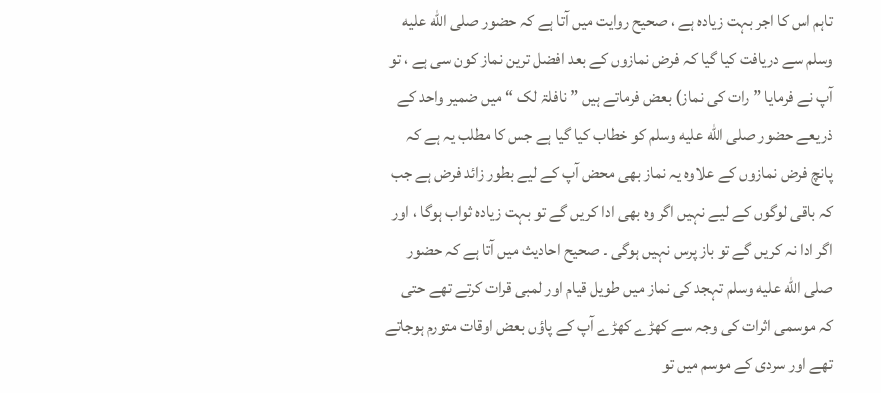تاہم اس کا اجر بہت زیادہ ہے ، صحیح روایت میں آتا ہے کہ حضور صلى الله عليه وسلم سے دریافت کیا گیا کہ فرض نمازوں کے بعد افضل ترین نماز کون سی ہے ، تو آپ نے فرمایا ” رات کی نماز) بعض فرماتے ہیں ” نافلۃ لک “ میں ضمیر واحد کے ذریعے حضور صلى الله عليه وسلم کو خطاب کیا گیا ہے جس کا مطلب یہ ہے کہ پانچ فرض نمازوں کے علاوہ یہ نماز بھی محض آپ کے لیے بطور زائد فرض ہے جب کہ باقی لوگوں کے لیے نہیں اگر وہ بھی ادا کریں گے تو بہت زیادہ ثواب ہوگا ، اور اگر ادا نہ کریں گے تو باز پرس نہیں ہوگی ۔ صحیح احادیث میں آتا ہے کہ حضور صلى الله عليه وسلم تہجد کی نماز میں طویل قیام اور لمبی قرات کرتے تھے حتی کہ موسمی اثرات کی وجہ سے کھڑے کھڑے آپ کے پاؤں بعض اوقات متورم ہوجاتے تھے اور سردی کے موسم میں تو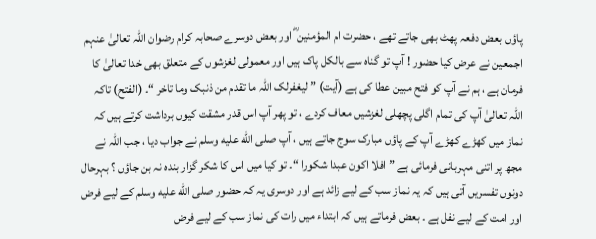پاؤں بعض دفعہ پھٹ بھی جاتے تھے ، حضرت ام المؤمنین ؓ اور بعض دوسرے صحابہ کرام رضوان اللہ تعالیٰ عنہم اجمعین نے عرض کیا حضور ! آپ تو گناہ سے بالکل پاک ہیں اور معمولی لغزشوں کے متعلق بھی خدا تعالیٰ کا فرمان ہے ، ہم نے آپ کو فتح مبین عطا کی ہے (آیت) ” لیغفرلک اللہ ما تقدم من ذنبک وما تاخر “۔ (الفتح) تاکہ اللہ تعالیٰ آپ کی تمام اگلی پچھلی لغزشیں معاف کردے ، تو پھر آپ اس قدر مشقت کیوں برداشت کرتے ہیں کہ نماز میں کھڑے کھڑے آپ کے پاؤں مبارک سوج جاتے ہیں ، آپ صلى الله عليه وسلم نے جواب دیا ، جب اللہ نے مجھ پر اتنی مہربانی فرمائی ہے ” افلا اکون عبدا شکورا “۔ تو کیا میں اس کا شکر گزار بندہ نہ بن جاؤں ؟ بہرحال دونوں تفسریں آتی ہیں کہ یہ نماز سب کے لیے زائد ہے اور دوسری یہ کہ حضور صلى الله عليه وسلم کے لیے فرض اور امت کے لیے نفل ہے ۔ بعض فرماتے ہیں کہ ابتداء میں رات کی نماز سب کے لیے فرض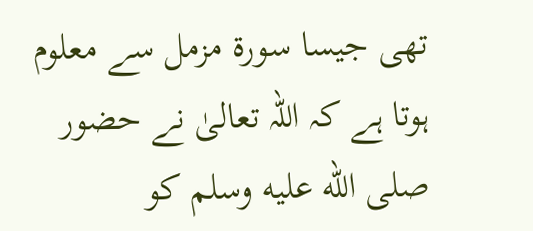تھی جیسا سورة مزمل سے معلوم ہوتا ہے کہ اللہ تعالیٰ نے حضور صلى الله عليه وسلم کو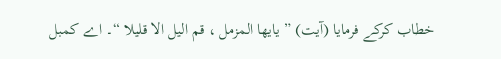خطاب کرکے فرمایا (آیت) ” یایھا المزمل ، قم الیل الا قلیلا “۔ اے کمبل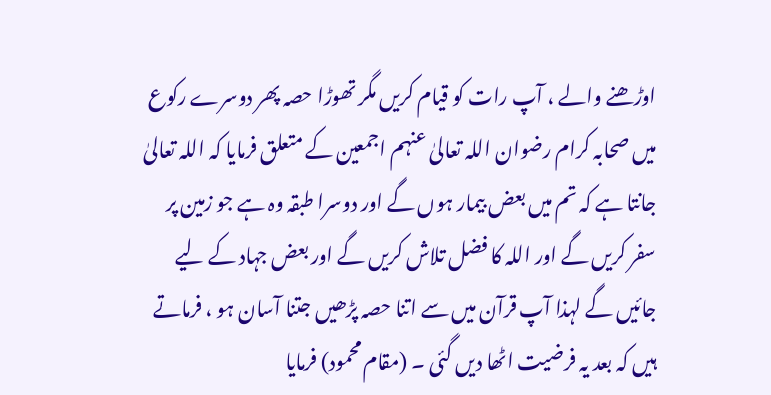اوڑھنے والے ، آپ رات کو قیام کریں مگر تھوڑا حصہ پھر دوسرے رکوع میں صحابہ کرام رضوان اللہ تعالیٰ عنہم اجمعین کے متعلق فرمایا کہ اللہ تعالیٰ جانتا ہے کہ تم میں بعض بیمار ہوں گے اور دوسرا طبقہ وہ ہے جو زمین پر سفر کریں گے اور اللہ کا فضل تلاش کریں گے اور بعض جہاد کے لیے جائیں گے لہذا آپ قرآن میں سے اتنا حصہ پڑھیں جتنا آسان ہو ، فرماتے ہیں کہ بعد یہ فرضیت اٹھا دیں گئی ۔ (مقام محمود) فرمایا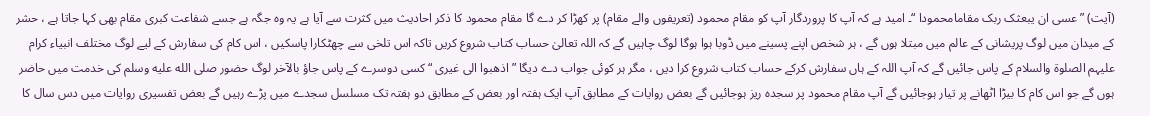(آیت) ” عسی ان یبعثک ربک مقامامحمودا “۔ امید ہے کہ آپ کا پروردگار آپ کو مقام محمود (تعریفوں والے مقام) پر کھڑا کر دے گا مقام محمود کا ذکر احادیث میں کثرت سے آیا ہے یہ وہ جگہ ہے جسے شفاعت کبری مقام بھی کہا جاتا ہے ، حشر کے میدان میں لوگ پریشانی کے عالم میں مبتلا ہوں گے ، ہر شخص اپنے پسینے میں ڈوبا ہوا ہوگا لوگ چاہیں گے کہ اللہ تعالیٰ حساب کتاب شروع کریں تاکہ اس تلخی سے چھٹکارا پاسکیں ، اس کام کی سفارش کے لیے لوگ مختلف انبیاء کرام علیہم الصلوۃ والسلام کے پاس جائیں گے کہ آپ اللہ کے ہاں سفارش کرکے حساب کتاب شروع کرا دیں ، مگر ہر کوئی جواب دے دیگا ” اذھبوا الی غیری “ کسی دوسرے کے پاس جاؤ بالآخر لوگ حضور صلى الله عليه وسلم کی خدمت میں حاضر ہوں گے جو اس کام کا بیڑا اٹھانے پر تیار ہوجائیں گے آپ مقام محمود پر سجدہ ریز ہوجائیں گے بعض روایات کے مطابق آپ ایک ہفتہ اور بعض کے مطابق دو ہفتہ تک مسلسل سجدے میں پڑے رہیں گے بعض تفسیری روایات میں دس سال کا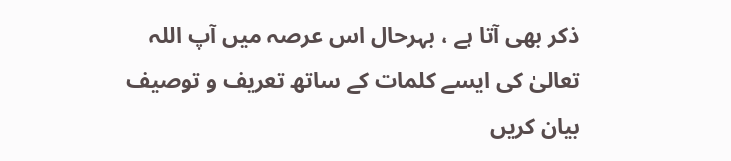ذکر بھی آتا ہے ، بہرحال اس عرصہ میں آپ اللہ تعالیٰ کی ایسے کلمات کے ساتھ تعریف و توصیف بیان کریں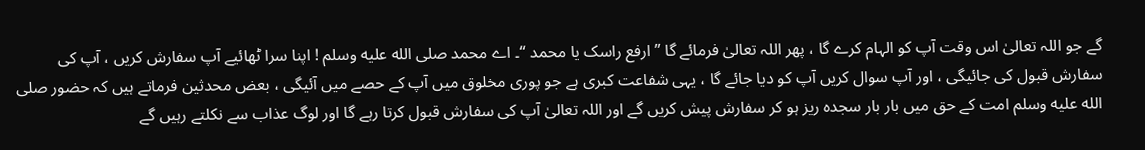گے جو اللہ تعالیٰ اس وقت آپ کو الہام کرے گا ، پھر اللہ تعالیٰ فرمائے گا ” ارفع راسک یا محمد “۔ اے محمد صلى الله عليه وسلم ! اپنا سرا ٹھائیے آپ سفارش کریں ، آپ کی سفارش قبول کی جائیگی ، اور آپ سوال کریں آپ کو دیا جائے گا ، یہی شفاعت کبری ہے جو پوری مخلوق میں آپ کے حصے میں آئیگی ، بعض محدثین فرماتے ہیں کہ حضور صلى الله عليه وسلم امت کے حق میں بار بار سجدہ ریز ہو کر سفارش پیش کریں گے اور اللہ تعالیٰ آپ کی سفارش قبول کرتا رہے گا اور لوگ عذاب سے نکلتے رہیں گے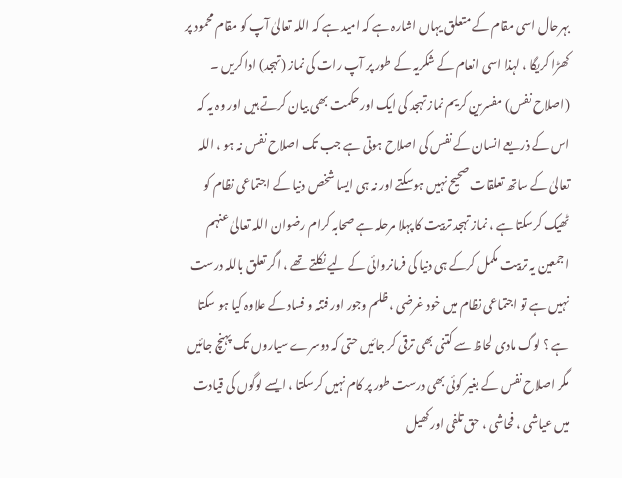بہرحال اسی مقام کے متعلق یہاں اشارہ ہے کہ امید ہے کہ اللہ تعالیٰ آپ کو مقام محمود پر کھڑا کریگا ، لہذا اسی انعام کے شکریہ کے طور پر آپ رات کی نماز (تہجد) ادا کریں ۔ (اصلاح نفس) مفسرین کریم نماز تہجد کی ایک اور حکمت بھی بیان کرتے ہیں اور وہ یہ کہ اس کے ذریعے انسان کے نفس کی اصلاح ہوتی ہے جب تک اصلاح نفس نہ ہو ، اللہ تعالیٰ کے ساتھ تعلقات صحیح نہیں ہوسکتے اور نہ ہی ایسا شخص دنیا کے اجتماعی نظام کو ٹھیک کرسکتا ہے ، نماز تہجد تربیت کا پہلا مرحلہ ہے صحابہ کرام رضوان اللہ تعالیٰ عنہم اجمعین یہ تربیت مکمل کرکے ہی دنیا کی فرمانروائی کے لیے نکلتے تھے ، اگر تعلق باللہ درست نہیں ہے تو اجتماعی نظام میں خود غرضی ، ظلم وجور اور فتنہ و فساد کے علاوہ کیا ہو سکتا ہے ؟ لوگ مادی لحاظ سے کتنی بھی ترقی کر جائیں حتی کہ دوسرے سیاروں تک پہنچ جائیں مگر اصلاح نفس کے بغیر کوئی بھی درست طور پر کام نہیں کرسکتا ، ایسے لوگوں کی قیادت میں عیاشی ، فحاشی ، حق تلفی اور کھیل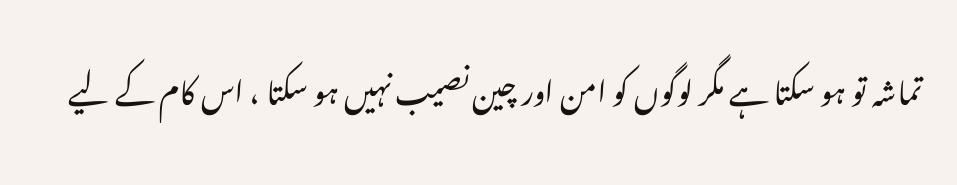تماشہ تو ہو سکتا ہے مگر لوگوں کو امن اور چین نصیب نہیں ہو سکتا ، اس کام کے لیے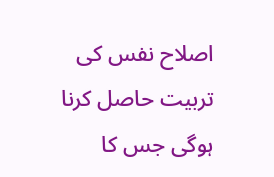اصلاح نفس کی تربیت حاصل کرنا ہوگی جس کا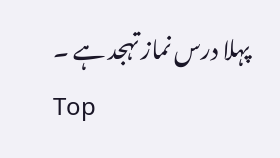پہلا درس نماز تہجد ہے ۔
Top